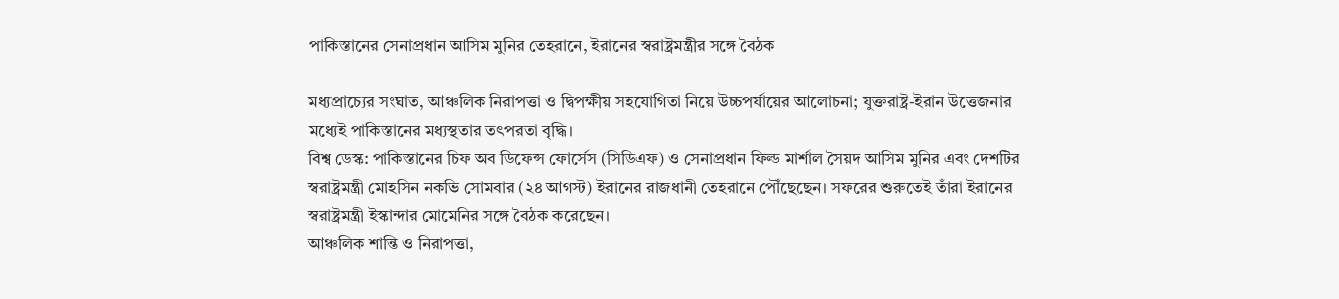পাকিস্তানের সেনাপ্রধান আসিম মুনির তেহরানে, ইরানের স্বরাষ্ট্রমন্ত্রীর সঙ্গে বৈঠক

মধ্যপ্রাচ্যের সংঘাত, আঞ্চলিক নিরাপত্তা ও দ্বিপক্ষীয় সহযোগিতা নিয়ে উচ্চপর্যায়ের আলোচনা; যুক্তরাষ্ট্র-ইরান উত্তেজনার মধ্যেই পাকিস্তানের মধ্যস্থতার তৎপরতা বৃদ্ধি।
বিশ্ব ডেস্ক: পাকিস্তানের চিফ অব ডিফেন্স ফোর্সেস (সিডিএফ) ও সেনাপ্রধান ফিল্ড মার্শাল সৈয়দ আসিম মুনির এবং দেশটির স্বরাষ্ট্রমন্ত্রী মোহসিন নকভি সোমবার (২৪ আগস্ট) ইরানের রাজধানী তেহরানে পৌঁছেছেন। সফরের শুরুতেই তাঁরা ইরানের স্বরাষ্ট্রমন্ত্রী ইস্কান্দার মোমেনির সঙ্গে বৈঠক করেছেন।
আঞ্চলিক শান্তি ও নিরাপত্তা,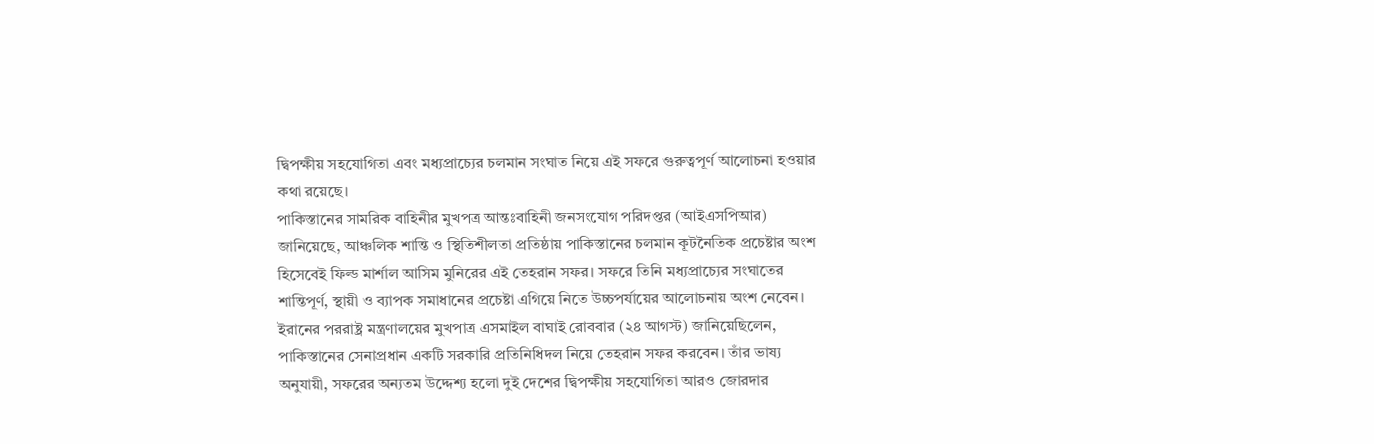দ্বিপক্ষীয় সহযোগিতা এবং মধ্যপ্রাচ্যের চলমান সংঘাত নিয়ে এই সফরে গুরুত্বপূর্ণ আলোচনা হওয়ার কথা রয়েছে।
পাকিস্তানের সামরিক বাহিনীর মুখপত্র আন্তঃবাহিনী জনসংযোগ পরিদপ্তর (আইএসপিআর) জানিয়েছে, আঞ্চলিক শান্তি ও স্থিতিশীলতা প্রতিষ্ঠায় পাকিস্তানের চলমান কূটনৈতিক প্রচেষ্টার অংশ হিসেবেই ফিল্ড মার্শাল আসিম মুনিরের এই তেহরান সফর। সফরে তিনি মধ্যপ্রাচ্যের সংঘাতের শান্তিপূর্ণ, স্থায়ী ও ব্যাপক সমাধানের প্রচেষ্টা এগিয়ে নিতে উচ্চপর্যায়ের আলোচনায় অংশ নেবেন।
ইরানের পররাষ্ট্র মন্ত্রণালয়ের মুখপাত্র এসমাইল বাঘাই রোববার (২৪ আগস্ট) জানিয়েছিলেন, পাকিস্তানের সেনাপ্রধান একটি সরকারি প্রতিনিধিদল নিয়ে তেহরান সফর করবেন। তাঁর ভাষ্য অনুযায়ী, সফরের অন্যতম উদ্দেশ্য হলো দুই দেশের দ্বিপক্ষীয় সহযোগিতা আরও জোরদার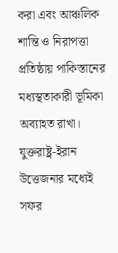করা এবং আঞ্চলিক শান্তি ও নিরাপত্তা প্রতিষ্ঠায় পাকিস্তানের মধ্যস্থতাকারী ভূমিকা অব্যাহত রাখা।
যুক্তরাষ্ট্র-ইরান উত্তেজনার মধ্যেই সফর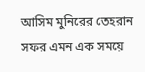আসিম মুনিরের তেহরান সফর এমন এক সময়ে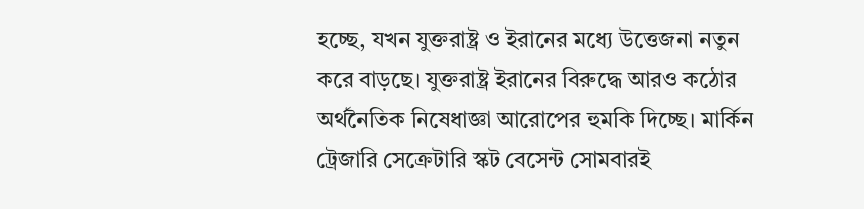হচ্ছে, যখন যুক্তরাষ্ট্র ও ইরানের মধ্যে উত্তেজনা নতুন করে বাড়ছে। যুক্তরাষ্ট্র ইরানের বিরুদ্ধে আরও কঠোর অর্থনৈতিক নিষেধাজ্ঞা আরোপের হুমকি দিচ্ছে। মার্কিন ট্রেজারি সেক্রেটারি স্কট বেসেন্ট সোমবারই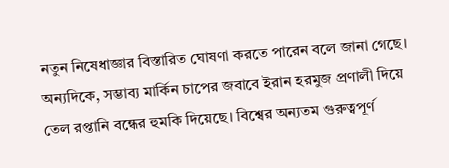নতুন নিষেধাজ্ঞার বিস্তারিত ঘোষণা করতে পারেন বলে জানা গেছে।
অন্যদিকে, সম্ভাব্য মার্কিন চাপের জবাবে ইরান হরমুজ প্রণালী দিয়ে তেল রপ্তানি বন্ধের হুমকি দিয়েছে। বিশ্বের অন্যতম গুরুত্বপূর্ণ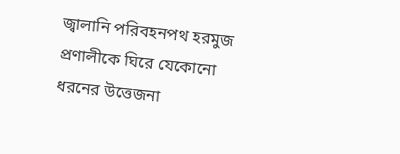জ্বালানি পরিবহনপথ হরমুজ প্রণালীকে ঘিরে যেকোনো ধরনের উত্তেজনা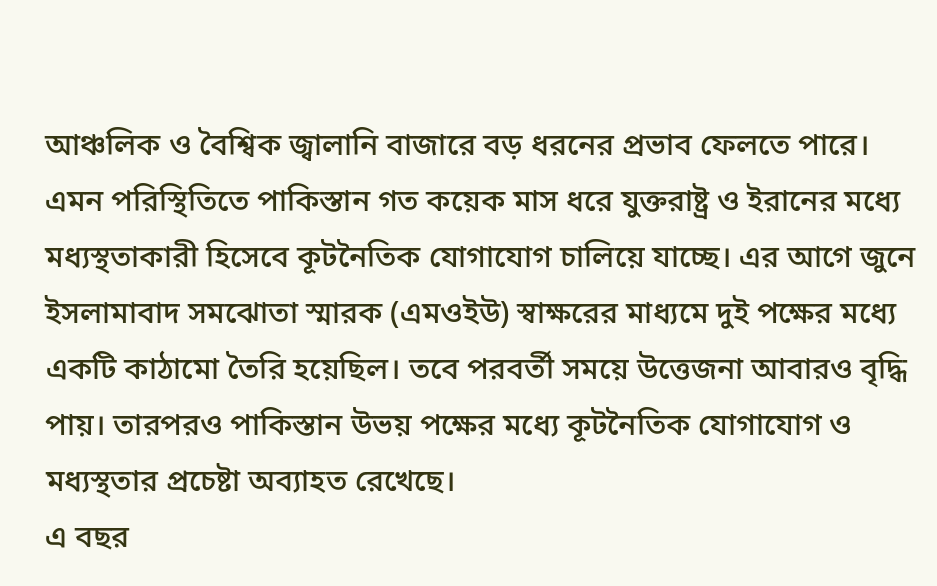আঞ্চলিক ও বৈশ্বিক জ্বালানি বাজারে বড় ধরনের প্রভাব ফেলতে পারে।
এমন পরিস্থিতিতে পাকিস্তান গত কয়েক মাস ধরে যুক্তরাষ্ট্র ও ইরানের মধ্যে মধ্যস্থতাকারী হিসেবে কূটনৈতিক যোগাযোগ চালিয়ে যাচ্ছে। এর আগে জুনে ইসলামাবাদ সমঝোতা স্মারক (এমওইউ) স্বাক্ষরের মাধ্যমে দুই পক্ষের মধ্যে একটি কাঠামো তৈরি হয়েছিল। তবে পরবর্তী সময়ে উত্তেজনা আবারও বৃদ্ধি পায়। তারপরও পাকিস্তান উভয় পক্ষের মধ্যে কূটনৈতিক যোগাযোগ ও মধ্যস্থতার প্রচেষ্টা অব্যাহত রেখেছে।
এ বছর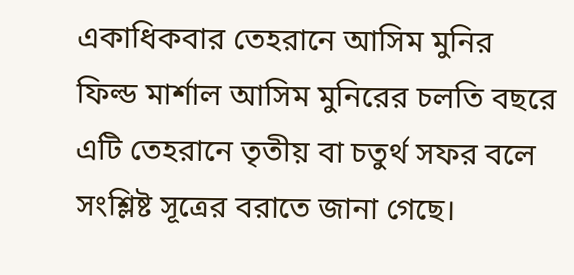একাধিকবার তেহরানে আসিম মুনির
ফিল্ড মার্শাল আসিম মুনিরের চলতি বছরে এটি তেহরানে তৃতীয় বা চতুর্থ সফর বলে সংশ্লিষ্ট সূত্রের বরাতে জানা গেছে।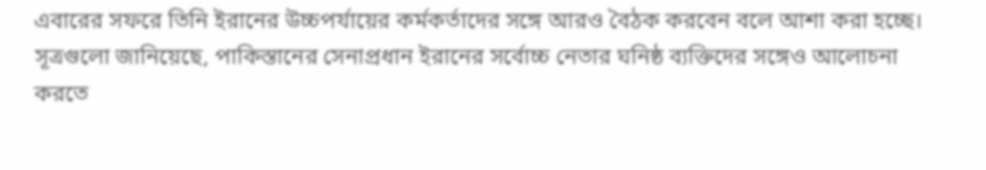এবারের সফরে তিনি ইরানের উচ্চপর্যায়ের কর্মকর্তাদের সঙ্গে আরও বৈঠক করবেন বলে আশা করা হচ্ছে।
সূত্রগুলো জানিয়েছে, পাকিস্তানের সেনাপ্রধান ইরানের সর্বোচ্চ নেতার ঘনিষ্ঠ ব্যক্তিদের সঙ্গেও আলোচনা করতে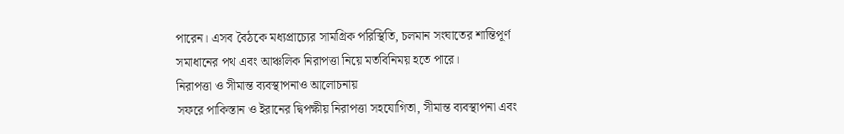পারেন। এসব বৈঠকে মধ্যপ্রাচ্যের সামগ্রিক পরিস্থিতি, চলমান সংঘাতের শান্তিপূর্ণ সমাধানের পথ এবং আঞ্চলিক নিরাপত্তা নিয়ে মতবিনিময় হতে পারে।
নিরাপত্তা ও সীমান্ত ব্যবস্থাপনাও আলোচনায়
সফরে পাকিস্তান ও ইরানের দ্বিপক্ষীয় নিরাপত্তা সহযোগিতা, সীমান্ত ব্যবস্থাপনা এবং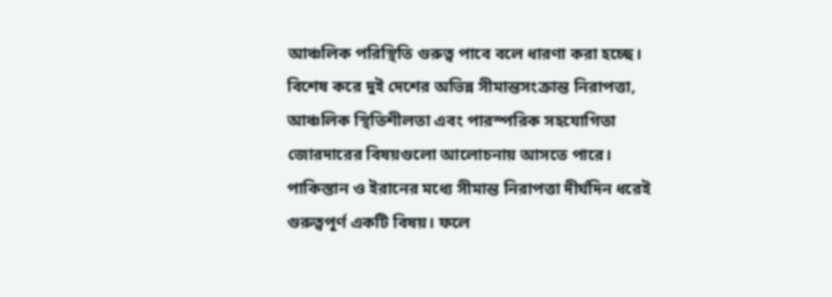আঞ্চলিক পরিস্থিতি গুরুত্ব পাবে বলে ধারণা করা হচ্ছে। বিশেষ করে দুই দেশের অভিন্ন সীমান্তসংক্রান্ত নিরাপত্তা, আঞ্চলিক স্থিতিশীলতা এবং পারস্পরিক সহযোগিতা জোরদারের বিষয়গুলো আলোচনায় আসতে পারে।
পাকিস্তান ও ইরানের মধ্যে সীমান্ত নিরাপত্তা দীর্ঘদিন ধরেই গুরুত্বপূর্ণ একটি বিষয়। ফলে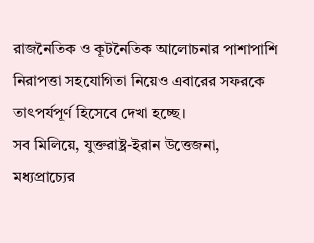রাজনৈতিক ও কূটনৈতিক আলোচনার পাশাপাশি নিরাপত্তা সহযোগিতা নিয়েও এবারের সফরকে তাৎপর্যপূর্ণ হিসেবে দেখা হচ্ছে।
সব মিলিয়ে, যুক্তরাষ্ট্র-ইরান উত্তেজনা, মধ্যপ্রাচ্যের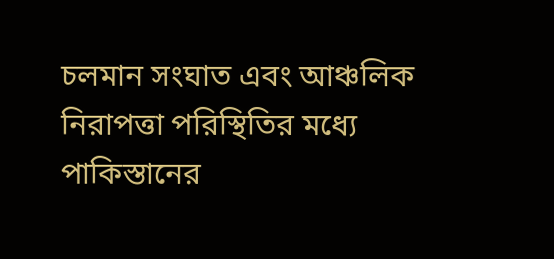চলমান সংঘাত এবং আঞ্চলিক নিরাপত্তা পরিস্থিতির মধ্যে পাকিস্তানের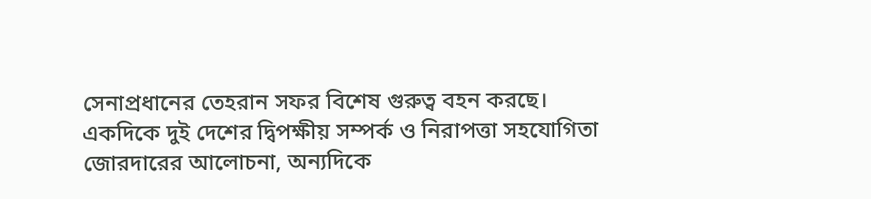সেনাপ্রধানের তেহরান সফর বিশেষ গুরুত্ব বহন করছে। একদিকে দুই দেশের দ্বিপক্ষীয় সম্পর্ক ও নিরাপত্তা সহযোগিতা জোরদারের আলোচনা, অন্যদিকে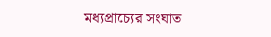মধ্যপ্রাচ্যের সংঘাত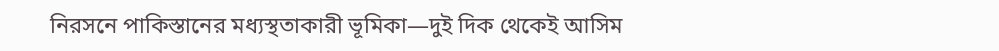নিরসনে পাকিস্তানের মধ্যস্থতাকারী ভূমিকা—দুই দিক থেকেই আসিম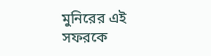মুনিরের এই সফরকে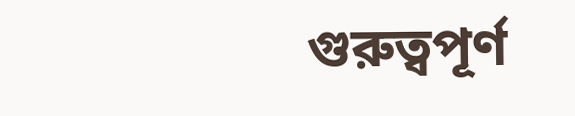গুরুত্বপূর্ণ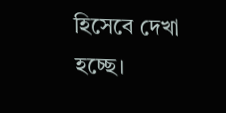হিসেবে দেখা হচ্ছে।